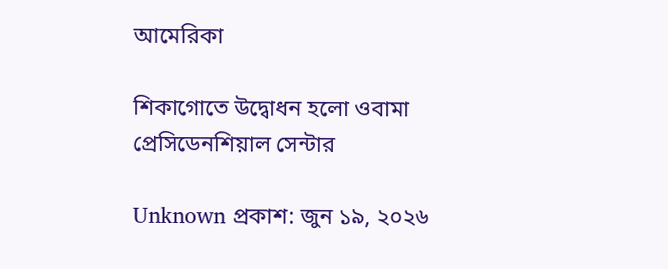আমেরিকা

শিকাগোতে উদ্বোধন হলো ওবামা প্রেসিডেনশিয়াল সেন্টার

Unknown প্রকাশ: জুন ১৯, ২০২৬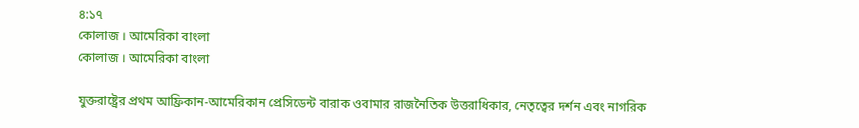৪:১৭
কোলাজ । আমেরিকা বাংলা
কোলাজ । আমেরিকা বাংলা

যুক্তরাষ্ট্রের প্রথম আফ্রিকান-আমেরিকান প্রেসিডেন্ট বারাক ওবামার রাজনৈতিক উত্তরাধিকার, নেতৃত্বের দর্শন এবং নাগরিক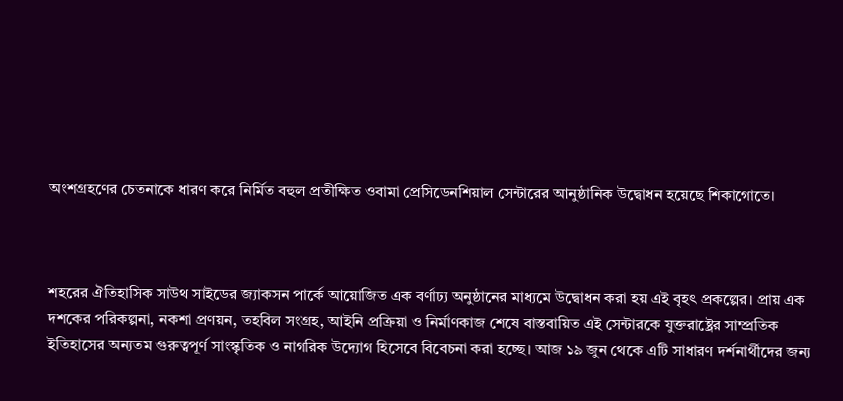অংশগ্রহণের চেতনাকে ধারণ করে নির্মিত বহুল প্রতীক্ষিত ওবামা প্রেসিডেনশিয়াল সেন্টারের আনুষ্ঠানিক উদ্বোধন হয়েছে শিকাগোতে।



শহরের ঐতিহাসিক সাউথ সাইডের জ্যাকসন পার্কে আয়োজিত এক বর্ণাঢ্য অনুষ্ঠানের মাধ্যমে উদ্বোধন করা হয় এই বৃহৎ প্রকল্পের। প্রায় এক দশকের পরিকল্পনা, নকশা প্রণয়ন, তহবিল সংগ্রহ, আইনি প্রক্রিয়া ও নির্মাণকাজ শেষে বাস্তবায়িত এই সেন্টারকে যুক্তরাষ্ট্রের সাম্প্রতিক ইতিহাসের অন্যতম গুরুত্বপূর্ণ সাংস্কৃতিক ও নাগরিক উদ্যোগ হিসেবে বিবেচনা করা হচ্ছে। আজ ১৯ জুন থেকে এটি সাধারণ দর্শনার্থীদের জন্য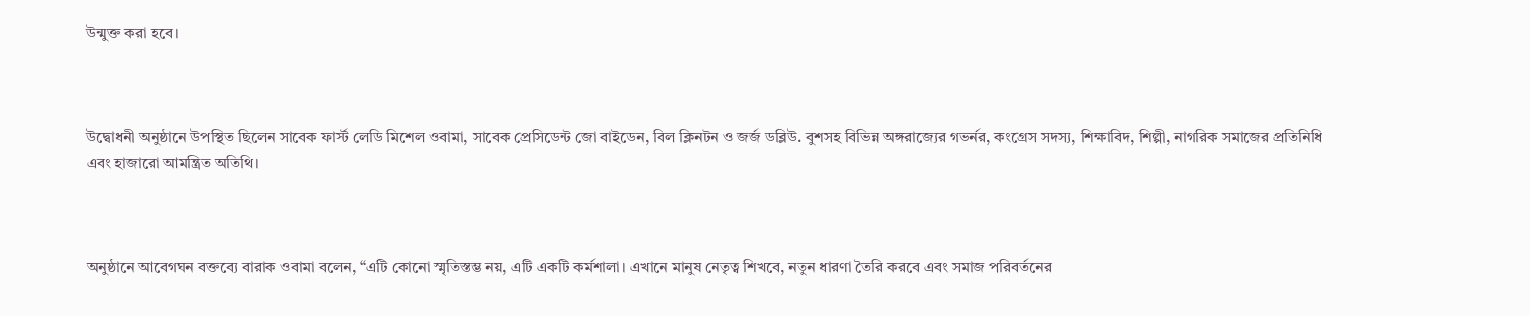উন্মুক্ত করা হবে।



উদ্বোধনী অনুষ্ঠানে উপস্থিত ছিলেন সাবেক ফার্স্ট লেডি মিশেল ওবামা, সাবেক প্রেসিডেন্ট জো বাইডেন, বিল ক্লিনটন ও জর্জ ডব্লিউ. বুশসহ বিভিন্ন অঙ্গরাজ্যের গভর্নর, কংগ্রেস সদস্য, শিক্ষাবিদ, শিল্পী, নাগরিক সমাজের প্রতিনিধি এবং হাজারো আমন্ত্রিত অতিথি।



অনুষ্ঠানে আবেগঘন বক্তব্যে বারাক ওবামা বলেন, “এটি কোনো স্মৃতিস্তম্ভ নয়, এটি একটি কর্মশালা। এখানে মানুষ নেতৃত্ব শিখবে, নতুন ধারণা তৈরি করবে এবং সমাজ পরিবর্তনের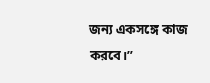জন্য একসঙ্গে কাজ করবে।”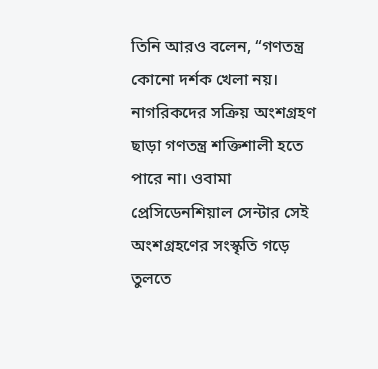তিনি আরও বলেন, “গণতন্ত্র কোনো দর্শক খেলা নয়। নাগরিকদের সক্রিয় অংশগ্রহণ ছাড়া গণতন্ত্র শক্তিশালী হতে পারে না। ওবামা প্রেসিডেনশিয়াল সেন্টার সেই অংশগ্রহণের সংস্কৃতি গড়ে তুলতে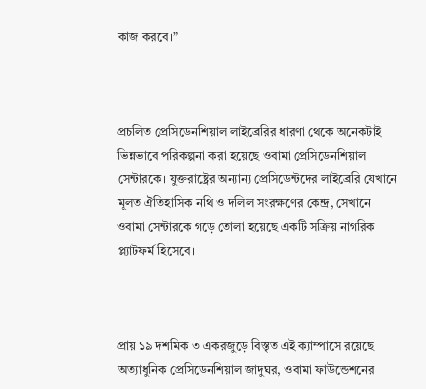কাজ করবে।”



প্রচলিত প্রেসিডেনশিয়াল লাইব্রেরির ধারণা থেকে অনেকটাই ভিন্নভাবে পরিকল্পনা করা হয়েছে ওবামা প্রেসিডেনশিয়াল সেন্টারকে। যুক্তরাষ্ট্রের অন্যান্য প্রেসিডেন্টদের লাইব্রেরি যেখানে মূলত ঐতিহাসিক নথি ও দলিল সংরক্ষণের কেন্দ্র, সেখানে ওবামা সেন্টারকে গড়ে তোলা হয়েছে একটি সক্রিয় নাগরিক প্ল্যাটফর্ম হিসেবে।



প্রায় ১৯ দশমিক ৩ একরজুড়ে বিস্তৃত এই ক্যাম্পাসে রয়েছে অত্যাধুনিক প্রেসিডেনশিয়াল জাদুঘর, ওবামা ফাউন্ডেশনের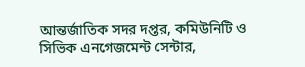আন্তর্জাতিক সদর দপ্তর, কমিউনিটি ও সিভিক এনগেজমেন্ট সেন্টার,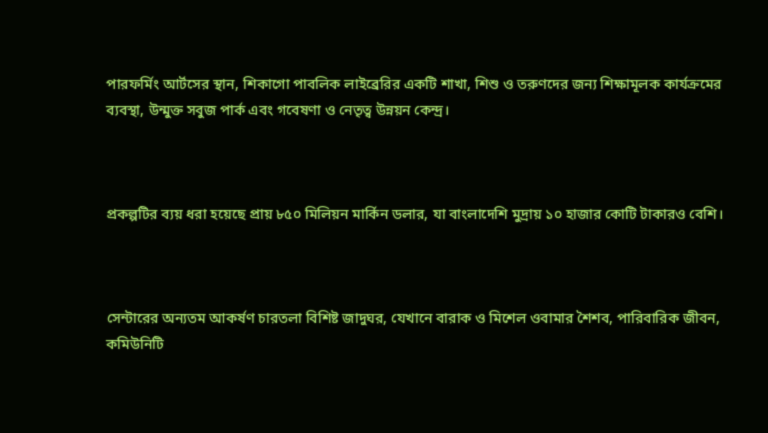পারফর্মিং আর্টসের স্থান, শিকাগো পাবলিক লাইব্রেরির একটি শাখা, শিশু ও তরুণদের জন্য শিক্ষামূলক কার্যক্রমের ব্যবস্থা, উন্মুক্ত সবুজ পার্ক এবং গবেষণা ও নেতৃত্ব উন্নয়ন কেন্দ্র।



প্রকল্পটির ব্যয় ধরা হয়েছে প্রায় ৮৫০ মিলিয়ন মার্কিন ডলার, যা বাংলাদেশি মুদ্রায় ১০ হাজার কোটি টাকারও বেশি।



সেন্টারের অন্যতম আকর্ষণ চারতলা বিশিষ্ট জাদুঘর, যেখানে বারাক ও মিশেল ওবামার শৈশব, পারিবারিক জীবন, কমিউনিটি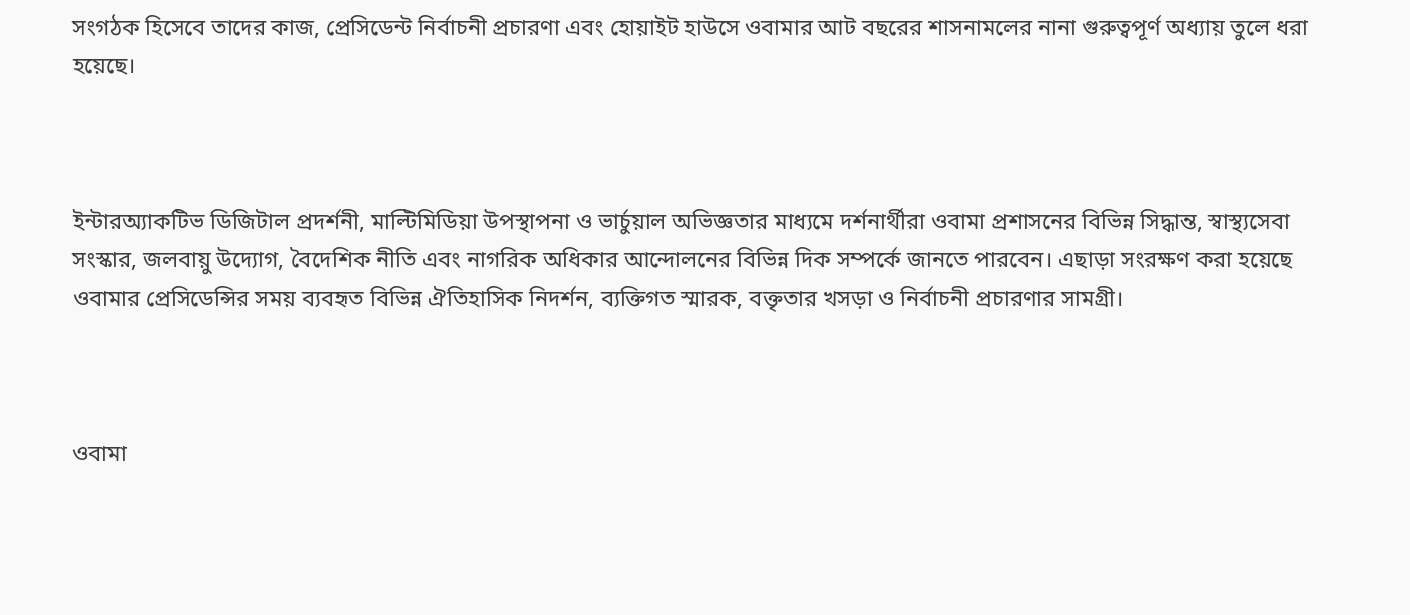সংগঠক হিসেবে তাদের কাজ, প্রেসিডেন্ট নির্বাচনী প্রচারণা এবং হোয়াইট হাউসে ওবামার আট বছরের শাসনামলের নানা গুরুত্বপূর্ণ অধ্যায় তুলে ধরা হয়েছে।



ইন্টারঅ্যাকটিভ ডিজিটাল প্রদর্শনী, মাল্টিমিডিয়া উপস্থাপনা ও ভার্চুয়াল অভিজ্ঞতার মাধ্যমে দর্শনার্থীরা ওবামা প্রশাসনের বিভিন্ন সিদ্ধান্ত, স্বাস্থ্যসেবা সংস্কার, জলবায়ু উদ্যোগ, বৈদেশিক নীতি এবং নাগরিক অধিকার আন্দোলনের বিভিন্ন দিক সম্পর্কে জানতে পারবেন। এছাড়া সংরক্ষণ করা হয়েছে ওবামার প্রেসিডেন্সির সময় ব্যবহৃত বিভিন্ন ঐতিহাসিক নিদর্শন, ব্যক্তিগত স্মারক, বক্তৃতার খসড়া ও নির্বাচনী প্রচারণার সামগ্রী।



ওবামা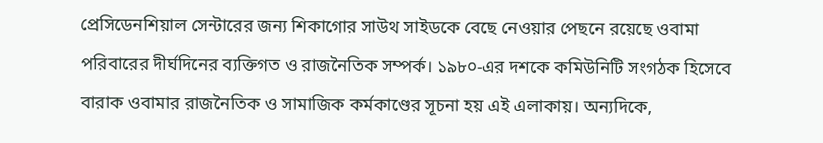প্রেসিডেনশিয়াল সেন্টারের জন্য শিকাগোর সাউথ সাইডকে বেছে নেওয়ার পেছনে রয়েছে ওবামা পরিবারের দীর্ঘদিনের ব্যক্তিগত ও রাজনৈতিক সম্পর্ক। ১৯৮০-এর দশকে কমিউনিটি সংগঠক হিসেবে বারাক ওবামার রাজনৈতিক ও সামাজিক কর্মকাণ্ডের সূচনা হয় এই এলাকায়। অন্যদিকে,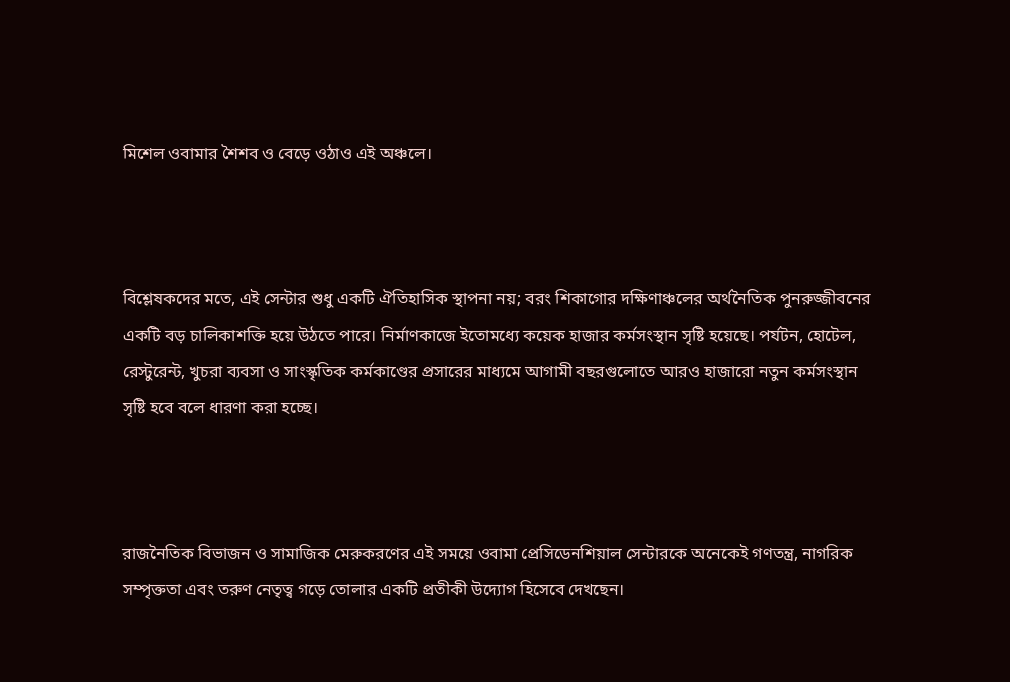মিশেল ওবামার শৈশব ও বেড়ে ওঠাও এই অঞ্চলে।



বিশ্লেষকদের মতে, এই সেন্টার শুধু একটি ঐতিহাসিক স্থাপনা নয়; বরং শিকাগোর দক্ষিণাঞ্চলের অর্থনৈতিক পুনরুজ্জীবনের একটি বড় চালিকাশক্তি হয়ে উঠতে পারে। নির্মাণকাজে ইতোমধ্যে কয়েক হাজার কর্মসংস্থান সৃষ্টি হয়েছে। পর্যটন, হোটেল, রেস্টুরেন্ট, খুচরা ব্যবসা ও সাংস্কৃতিক কর্মকাণ্ডের প্রসারের মাধ্যমে আগামী বছরগুলোতে আরও হাজারো নতুন কর্মসংস্থান সৃষ্টি হবে বলে ধারণা করা হচ্ছে।



রাজনৈতিক বিভাজন ও সামাজিক মেরুকরণের এই সময়ে ওবামা প্রেসিডেনশিয়াল সেন্টারকে অনেকেই গণতন্ত্র, নাগরিক সম্পৃক্ততা এবং তরুণ নেতৃত্ব গড়ে তোলার একটি প্রতীকী উদ্যোগ হিসেবে দেখছেন।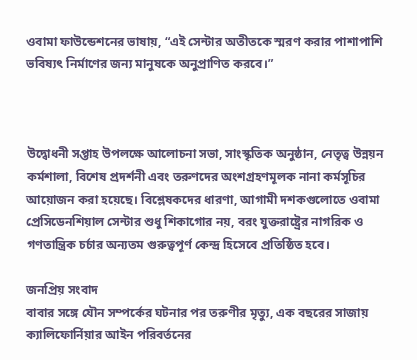ওবামা ফাউন্ডেশনের ভাষায়, “এই সেন্টার অতীতকে স্মরণ করার পাশাপাশি ভবিষ্যৎ নির্মাণের জন্য মানুষকে অনুপ্রাণিত করবে।”



উদ্বোধনী সপ্তাহ উপলক্ষে আলোচনা সভা, সাংস্কৃতিক অনুষ্ঠান, নেতৃত্ব উন্নয়ন কর্মশালা, বিশেষ প্রদর্শনী এবং তরুণদের অংশগ্রহণমূলক নানা কর্মসূচির আয়োজন করা হয়েছে। বিশ্লেষকদের ধারণা, আগামী দশকগুলোতে ওবামা প্রেসিডেনশিয়াল সেন্টার শুধু শিকাগোর নয়, বরং যুক্তরাষ্ট্রের নাগরিক ও গণতান্ত্রিক চর্চার অন্যতম গুরুত্বপূর্ণ কেন্দ্র হিসেবে প্রতিষ্ঠিত হবে।

জনপ্রিয় সংবাদ
বাবার সঙ্গে যৌন সম্পর্কের ঘটনার পর তরুণীর মৃত্যু, এক বছরের সাজায় ক্যালিফোর্নিয়ার আইন পরিবর্তনের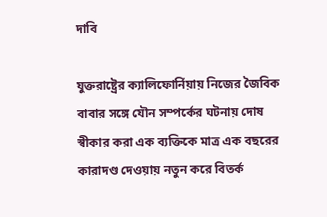দাবি

যুক্তরাষ্ট্রের ক্যালিফোর্নিয়ায় নিজের জৈবিক বাবার সঙ্গে যৌন সম্পর্কের ঘটনায় দোষ স্বীকার করা এক ব্যক্তিকে মাত্র এক বছরের কারাদণ্ড দেওয়ায় নতুন করে বিতর্ক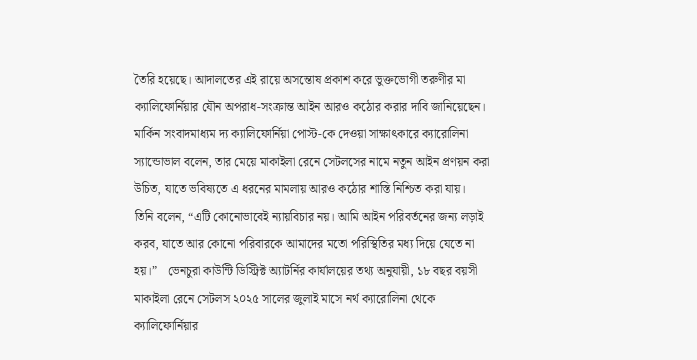তৈরি হয়েছে। আদালতের এই রায়ে অসন্তোষ প্রকাশ করে ভুক্তভোগী তরুণীর মা ক্যালিফোর্নিয়ার যৌন অপরাধ-সংক্রান্ত আইন আরও কঠোর করার দাবি জানিয়েছেন।   মার্কিন সংবাদমাধ্যম দ্য ক্যালিফোর্নিয়া পোস্ট-কে দেওয়া সাক্ষাৎকারে ক্যারোলিনা স্যান্ডোভাল বলেন, তার মেয়ে মাকাইলা রেনে সেটলসের নামে নতুন আইন প্রণয়ন করা উচিত, যাতে ভবিষ্যতে এ ধরনের মামলায় আরও কঠোর শাস্তি নিশ্চিত করা যায়।   তিনি বলেন, “এটি কোনোভাবেই ন্যায়বিচার নয়। আমি আইন পরিবর্তনের জন্য লড়াই করব, যাতে আর কোনো পরিবারকে আমাদের মতো পরিস্থিতির মধ্য দিয়ে যেতে না হয়।”   ভেনচুরা কাউন্টি ডিস্ট্রিক্ট অ্যাটর্নির কার্যালয়ের তথ্য অনুযায়ী, ১৮ বছর বয়সী মাকাইলা রেনে সেটলস ২০২৫ সালের জুলাই মাসে নর্থ ক্যারোলিনা থেকে ক্যালিফোর্নিয়ার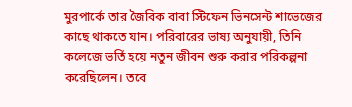মুরপার্কে তার জৈবিক বাবা স্টিফেন ভিনসেন্ট শাভেজের কাছে থাকতে যান। পরিবারের ভাষ্য অনুযায়ী, তিনি কলেজে ভর্তি হয়ে নতুন জীবন শুরু করার পরিকল্পনা করেছিলেন। তবে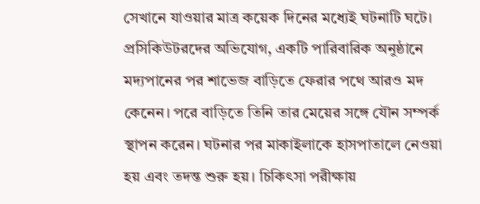সেখানে যাওয়ার মাত্র কয়েক দিনের মধ্যেই ঘটনাটি ঘটে।   প্রসিকিউটরদের অভিযোগ, একটি পারিবারিক অনুষ্ঠানে মদ্যপানের পর শাভেজ বাড়িতে ফেরার পথে আরও মদ কেনেন। পরে বাড়িতে তিনি তার মেয়ের সঙ্গে যৌন সম্পর্ক স্থাপন করেন। ঘটনার পর মাকাইলাকে হাসপাতালে নেওয়া হয় এবং তদন্ত শুরু হয়। চিকিৎসা পরীক্ষায়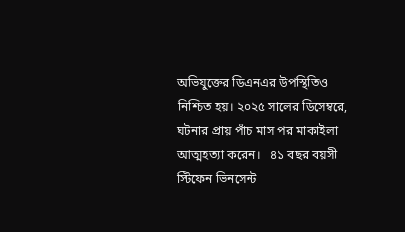অভিযুক্তের ডিএনএর উপস্থিতিও নিশ্চিত হয়। ২০২৫ সালের ডিসেম্বরে, ঘটনার প্রায় পাঁচ মাস পর মাকাইলা আত্মহত্যা করেন।   ৪১ বছর বয়সী স্টিফেন ভিনসেন্ট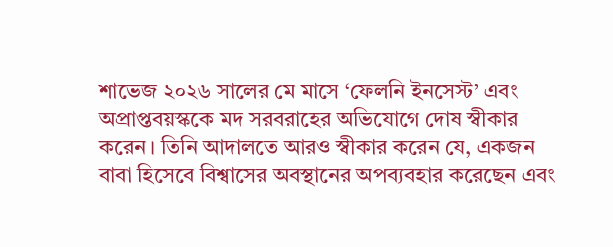শাভেজ ২০২৬ সালের মে মাসে ‘ফেলনি ইনসেস্ট’ এবং অপ্রাপ্তবয়স্ককে মদ সরবরাহের অভিযোগে দোষ স্বীকার করেন। তিনি আদালতে আরও স্বীকার করেন যে, একজন বাবা হিসেবে বিশ্বাসের অবস্থানের অপব্যবহার করেছেন এবং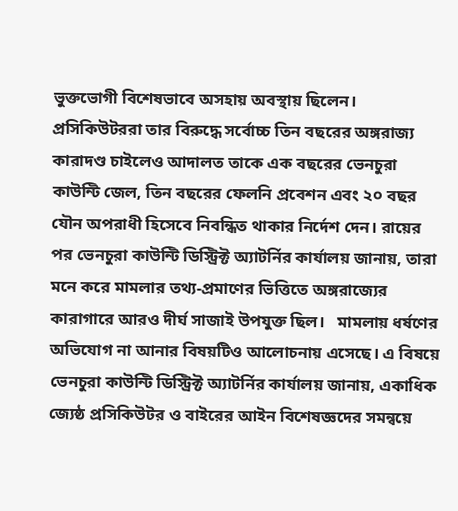ভুক্তভোগী বিশেষভাবে অসহায় অবস্থায় ছিলেন।   প্রসিকিউটররা তার বিরুদ্ধে সর্বোচ্চ তিন বছরের অঙ্গরাজ্য কারাদণ্ড চাইলেও আদালত তাকে এক বছরের ভেনচুরা কাউন্টি জেল, তিন বছরের ফেলনি প্রবেশন এবং ২০ বছর যৌন অপরাধী হিসেবে নিবন্ধিত থাকার নির্দেশ দেন। রায়ের পর ভেনচুরা কাউন্টি ডিস্ট্রিক্ট অ্যাটর্নির কার্যালয় জানায়, তারা মনে করে মামলার তথ্য-প্রমাণের ভিত্তিতে অঙ্গরাজ্যের কারাগারে আরও দীর্ঘ সাজাই উপযুক্ত ছিল।   মামলায় ধর্ষণের অভিযোগ না আনার বিষয়টিও আলোচনায় এসেছে। এ বিষয়ে ভেনচুরা কাউন্টি ডিস্ট্রিক্ট অ্যাটর্নির কার্যালয় জানায়, একাধিক জ্যেষ্ঠ প্রসিকিউটর ও বাইরের আইন বিশেষজ্ঞদের সমন্বয়ে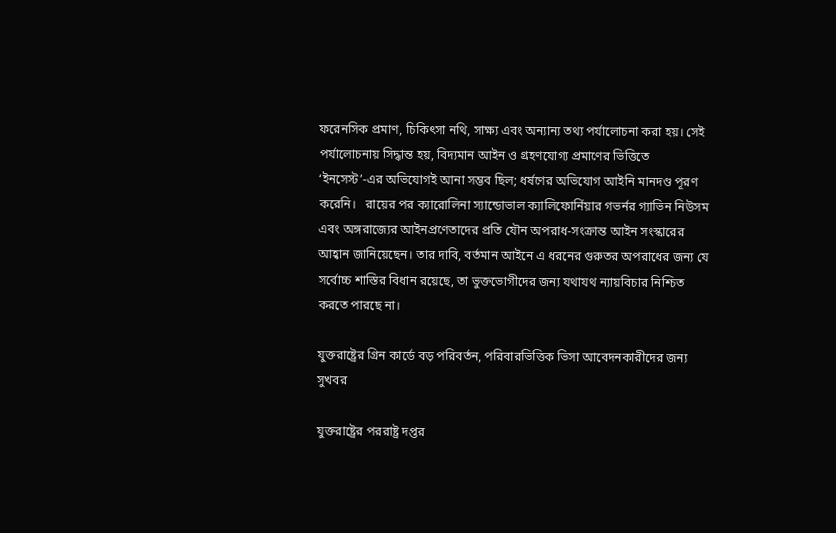ফরেনসিক প্রমাণ, চিকিৎসা নথি, সাক্ষ্য এবং অন্যান্য তথ্য পর্যালোচনা করা হয়। সেই পর্যালোচনায় সিদ্ধান্ত হয়, বিদ্যমান আইন ও গ্রহণযোগ্য প্রমাণের ভিত্তিতে ‘ইনসেস্ট’-এর অভিযোগই আনা সম্ভব ছিল; ধর্ষণের অভিযোগ আইনি মানদণ্ড পূরণ করেনি।   রায়ের পর ক্যারোলিনা স্যান্ডোভাল ক্যালিফোর্নিয়ার গভর্নর গ্যাভিন নিউসম এবং অঙ্গরাজ্যের আইনপ্রণেতাদের প্রতি যৌন অপরাধ-সংক্রান্ত আইন সংস্কারের আহ্বান জানিয়েছেন। তার দাবি, বর্তমান আইনে এ ধরনের গুরুতর অপরাধের জন্য যে সর্বোচ্চ শাস্তির বিধান রয়েছে, তা ভুক্তভোগীদের জন্য যথাযথ ন্যায়বিচার নিশ্চিত করতে পারছে না।

যুক্তরাষ্ট্রের গ্রিন কার্ডে বড় পরিবর্তন, পরিবারভিত্তিক ভিসা আবেদনকারীদের জন্য সুখবর

যুক্তরাষ্ট্রের পররাষ্ট্র দপ্তর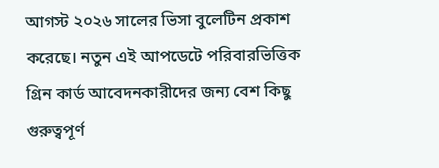আগস্ট ২০২৬ সালের ভিসা বুলেটিন প্রকাশ করেছে। নতুন এই আপডেটে পরিবারভিত্তিক গ্রিন কার্ড আবেদনকারীদের জন্য বেশ কিছু গুরুত্বপূর্ণ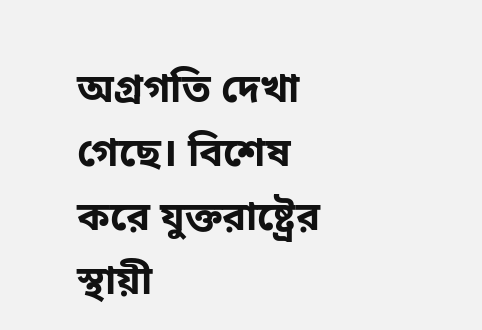অগ্রগতি দেখা গেছে। বিশেষ করে যুক্তরাষ্ট্রের স্থায়ী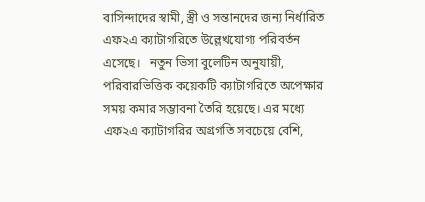বাসিন্দাদের স্বামী, স্ত্রী ও সন্তানদের জন্য নির্ধারিত এফ২এ ক্যাটাগরিতে উল্লেখযোগ্য পরিবর্তন এসেছে।   নতুন ভিসা বুলেটিন অনুযায়ী, পরিবারভিত্তিক কয়েকটি ক্যাটাগরিতে অপেক্ষার সময় কমার সম্ভাবনা তৈরি হয়েছে। এর মধ্যে এফ২এ ক্যাটাগরির অগ্রগতি সবচেয়ে বেশি,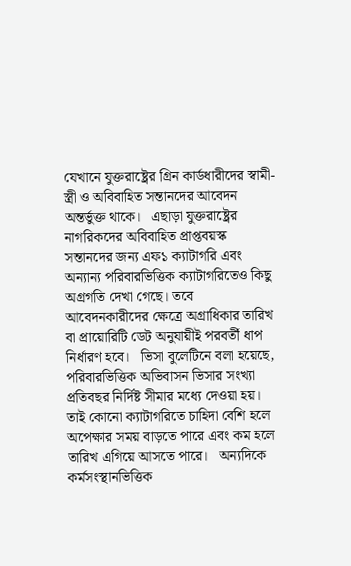যেখানে যুক্তরাষ্ট্রের গ্রিন কার্ডধারীদের স্বামী-স্ত্রী ও অবিবাহিত সন্তানদের আবেদন অন্তর্ভুক্ত থাকে।   এছাড়া যুক্তরাষ্ট্রের নাগরিকদের অবিবাহিত প্রাপ্তবয়স্ক সন্তানদের জন্য এফ১ ক্যাটাগরি এবং অন্যান্য পরিবারভিত্তিক ক্যাটাগরিতেও কিছু অগ্রগতি দেখা গেছে। তবে আবেদনকারীদের ক্ষেত্রে অগ্রাধিকার তারিখ বা প্রায়োরিটি ডেট অনুযায়ীই পরবর্তী ধাপ নির্ধারণ হবে।   ভিসা বুলেটিনে বলা হয়েছে, পরিবারভিত্তিক অভিবাসন ভিসার সংখ্যা প্রতিবছর নির্দিষ্ট সীমার মধ্যে দেওয়া হয়। তাই কোনো ক্যাটাগরিতে চাহিদা বেশি হলে অপেক্ষার সময় বাড়তে পারে এবং কম হলে তারিখ এগিয়ে আসতে পারে।   অন্যদিকে কর্মসংস্থানভিত্তিক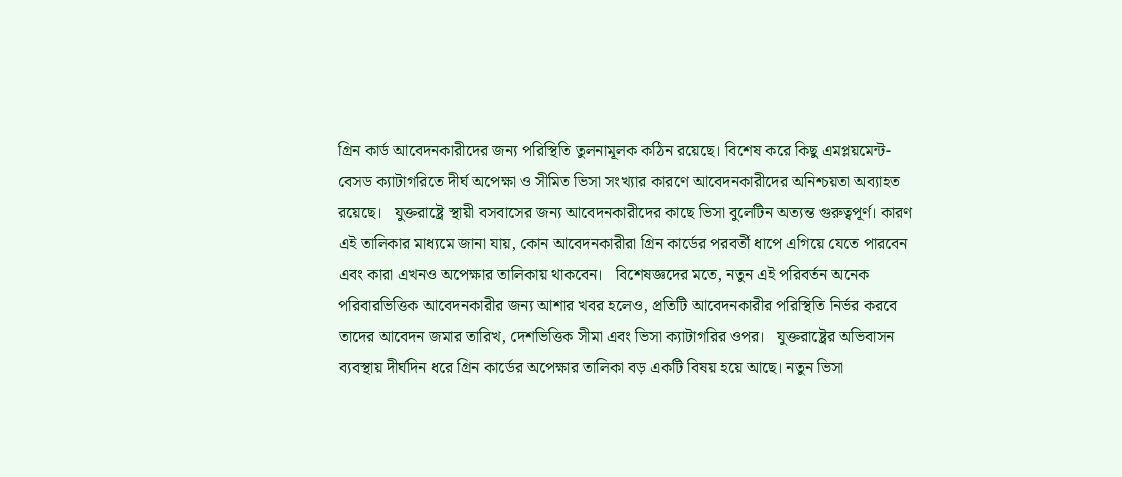গ্রিন কার্ড আবেদনকারীদের জন্য পরিস্থিতি তুলনামূলক কঠিন রয়েছে। বিশেষ করে কিছু এমপ্লয়মেন্ট-বেসড ক্যাটাগরিতে দীর্ঘ অপেক্ষা ও সীমিত ভিসা সংখ্যার কারণে আবেদনকারীদের অনিশ্চয়তা অব্যাহত রয়েছে।   যুক্তরাষ্ট্রে স্থায়ী বসবাসের জন্য আবেদনকারীদের কাছে ভিসা বুলেটিন অত্যন্ত গুরুত্বপূর্ণ। কারণ এই তালিকার মাধ্যমে জানা যায়, কোন আবেদনকারীরা গ্রিন কার্ডের পরবর্তী ধাপে এগিয়ে যেতে পারবেন এবং কারা এখনও অপেক্ষার তালিকায় থাকবেন।   বিশেষজ্ঞদের মতে, নতুন এই পরিবর্তন অনেক পরিবারভিত্তিক আবেদনকারীর জন্য আশার খবর হলেও, প্রতিটি আবেদনকারীর পরিস্থিতি নির্ভর করবে তাদের আবেদন জমার তারিখ, দেশভিত্তিক সীমা এবং ভিসা ক্যাটাগরির ওপর।   যুক্তরাষ্ট্রের অভিবাসন ব্যবস্থায় দীর্ঘদিন ধরে গ্রিন কার্ডের অপেক্ষার তালিকা বড় একটি বিষয় হয়ে আছে। নতুন ভিসা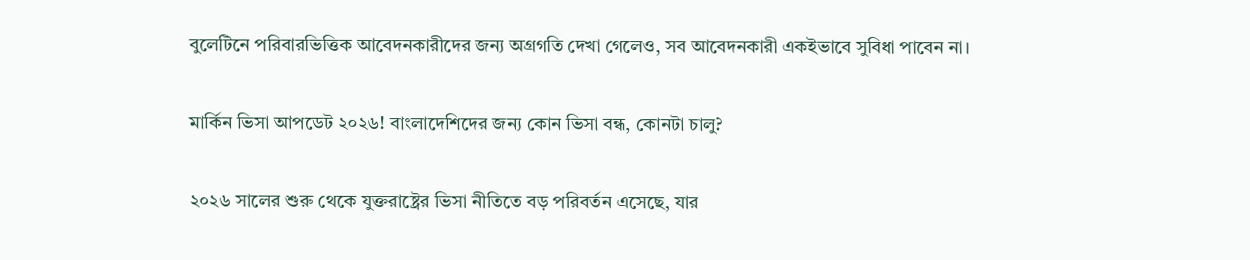বুলেটিনে পরিবারভিত্তিক আবেদনকারীদের জন্য অগ্রগতি দেখা গেলেও, সব আবেদনকারী একইভাবে সুবিধা পাবেন না।

মার্কিন ভিসা আপডেট ২০২৬! বাংলাদেশিদের জন্য কোন ভিসা বন্ধ, কোনটা চালু?

২০২৬ সালের শুরু থেকে যুক্তরাষ্ট্রের ভিসা নীতিতে বড় পরিবর্তন এসেছে, যার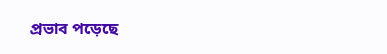প্রভাব পড়েছে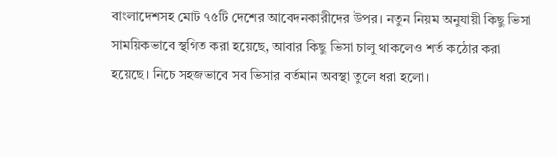বাংলাদেশসহ মোট ৭৫টি দেশের আবেদনকারীদের উপর। নতুন নিয়ম অনুযায়ী কিছু ভিসা সাময়িকভাবে স্থগিত করা হয়েছে, আবার কিছু ভিসা চালু থাকলেও শর্ত কঠোর করা হয়েছে। নিচে সহজভাবে সব ভিসার বর্তমান অবস্থা তুলে ধরা হলো।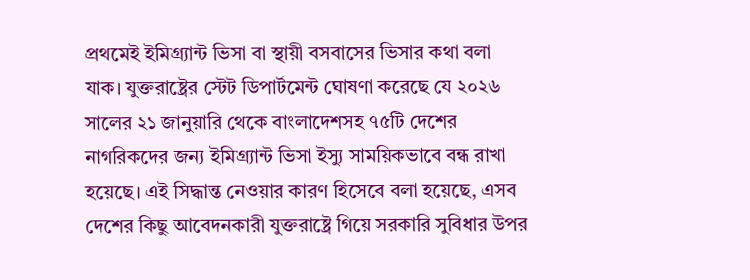প্রথমেই ইমিগ্র্যান্ট ভিসা বা স্থায়ী বসবাসের ভিসার কথা বলা যাক। যুক্তরাষ্ট্রের স্টেট ডিপার্টমেন্ট ঘোষণা করেছে যে ২০২৬ সালের ২১ জানুয়ারি থেকে বাংলাদেশসহ ৭৫টি দেশের নাগরিকদের জন্য ইমিগ্র্যান্ট ভিসা ইস্যু সাময়িকভাবে বন্ধ রাখা হয়েছে। এই সিদ্ধান্ত নেওয়ার কারণ হিসেবে বলা হয়েছে, এসব দেশের কিছু আবেদনকারী যুক্তরাষ্ট্রে গিয়ে সরকারি সুবিধার উপর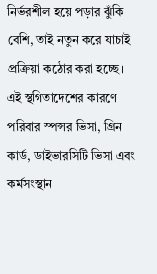নির্ভরশীল হয়ে পড়ার ঝুঁকি বেশি, তাই নতুন করে যাচাই প্রক্রিয়া কঠোর করা হচ্ছে।   এই স্থগিতাদেশের কারণে পরিবার স্পন্সর ভিসা, গ্রিন কার্ড, ডাইভারসিটি ভিসা এবং কর্মসংস্থান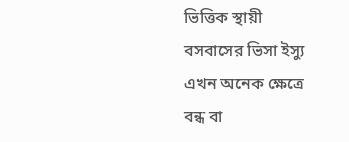ভিত্তিক স্থায়ী বসবাসের ভিসা ইস্যু এখন অনেক ক্ষেত্রে বন্ধ বা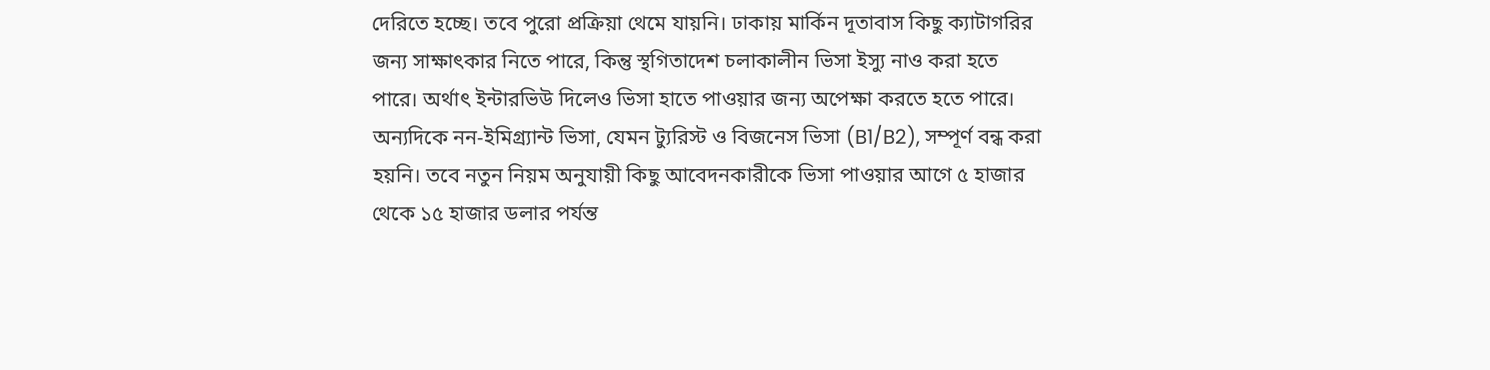দেরিতে হচ্ছে। তবে পুরো প্রক্রিয়া থেমে যায়নি। ঢাকায় মার্কিন দূতাবাস কিছু ক্যাটাগরির জন্য সাক্ষাৎকার নিতে পারে, কিন্তু স্থগিতাদেশ চলাকালীন ভিসা ইস্যু নাও করা হতে পারে। অর্থাৎ ইন্টারভিউ দিলেও ভিসা হাতে পাওয়ার জন্য অপেক্ষা করতে হতে পারে।   অন্যদিকে নন-ইমিগ্র্যান্ট ভিসা, যেমন ট্যুরিস্ট ও বিজনেস ভিসা (B1/B2), সম্পূর্ণ বন্ধ করা হয়নি। তবে নতুন নিয়ম অনুযায়ী কিছু আবেদনকারীকে ভিসা পাওয়ার আগে ৫ হাজার থেকে ১৫ হাজার ডলার পর্যন্ত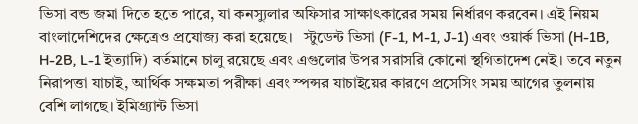ভিসা বন্ড জমা দিতে হতে পারে, যা কনস্যুলার অফিসার সাক্ষাৎকারের সময় নির্ধারণ করবেন। এই নিয়ম বাংলাদেশিদের ক্ষেত্রেও প্রযোজ্য করা হয়েছে।   স্টুডেন্ট ভিসা (F-1, M-1, J-1) এবং ওয়ার্ক ভিসা (H-1B, H-2B, L-1 ইত্যাদি) বর্তমানে চালু রয়েছে এবং এগুলোর উপর সরাসরি কোনো স্থগিতাদেশ নেই। তবে নতুন নিরাপত্তা যাচাই, আর্থিক সক্ষমতা পরীক্ষা এবং স্পন্সর যাচাইয়ের কারণে প্রসেসিং সময় আগের তুলনায় বেশি লাগছে। ইমিগ্র্যান্ট ভিসা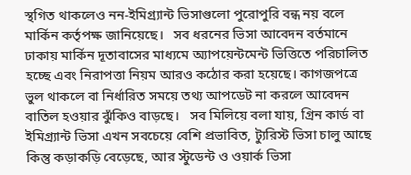স্থগিত থাকলেও নন-ইমিগ্র্যান্ট ভিসাগুলো পুরোপুরি বন্ধ নয় বলে মার্কিন কর্তৃপক্ষ জানিয়েছে।   সব ধরনের ভিসা আবেদন বর্তমানে ঢাকায় মার্কিন দূতাবাসের মাধ্যমে অ্যাপয়েন্টমেন্ট ভিত্তিতে পরিচালিত হচ্ছে এবং নিরাপত্তা নিয়ম আরও কঠোর করা হয়েছে। কাগজপত্রে ভুল থাকলে বা নির্ধারিত সময়ে তথ্য আপডেট না করলে আবেদন বাতিল হওয়ার ঝুঁকিও বাড়ছে।   সব মিলিয়ে বলা যায়, গ্রিন কার্ড বা ইমিগ্র্যান্ট ভিসা এখন সবচেয়ে বেশি প্রভাবিত, ট্যুরিস্ট ভিসা চালু আছে কিন্তু কড়াকড়ি বেড়েছে, আর স্টুডেন্ট ও ওয়ার্ক ভিসা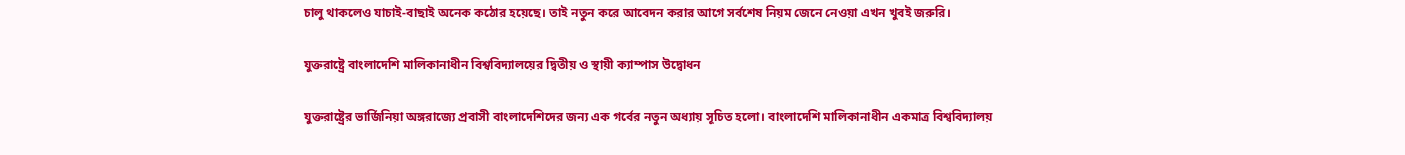চালু থাকলেও যাচাই-বাছাই অনেক কঠোর হয়েছে। তাই নতুন করে আবেদন করার আগে সর্বশেষ নিয়ম জেনে নেওয়া এখন খুবই জরুরি।

যুক্তরাষ্ট্রে বাংলাদেশি মালিকানাধীন বিশ্ববিদ্যালয়ের দ্বিতীয় ও স্থায়ী ক্যাম্পাস উদ্বোধন

যুক্তরাষ্ট্রের ভার্জিনিয়া অঙ্গরাজ্যে প্রবাসী বাংলাদেশিদের জন্য এক গর্বের নতুন অধ্যায় সূচিত হলো। বাংলাদেশি মালিকানাধীন একমাত্র বিশ্ববিদ্যালয়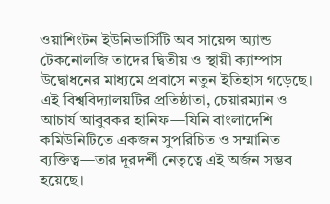ওয়াশিংটন ইউনিভার্সিটি অব সায়েন্স অ্যান্ড টেকনোলজি তাদের দ্বিতীয় ও স্থায়ী ক্যাম্পাস উদ্বোধনের মাধ্যমে প্রবাসে নতুন ইতিহাস গড়েছে।   এই বিশ্ববিদ্যালয়টির প্রতিষ্ঠাতা, চেয়ারম্যান ও আচার্য আবুবকর হানিফ—যিনি বাংলাদেশি কমিউনিটিতে একজন সুপরিচিত ও সম্মানিত ব্যক্তিত্ব—তার দূরদর্শী নেতৃত্বে এই অর্জন সম্ভব হয়েছে।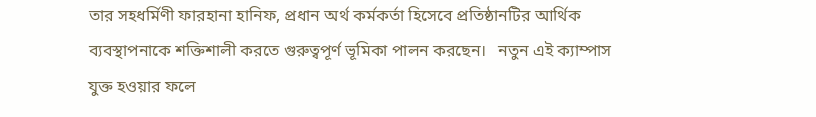তার সহধর্মিণী ফারহানা হানিফ, প্রধান অর্থ কর্মকর্তা হিসেবে প্রতিষ্ঠানটির আর্থিক ব্যবস্থাপনাকে শক্তিশালী করতে গুরুত্বপূর্ণ ভূমিকা পালন করছেন।   নতুন এই ক্যাম্পাস যুক্ত হওয়ার ফলে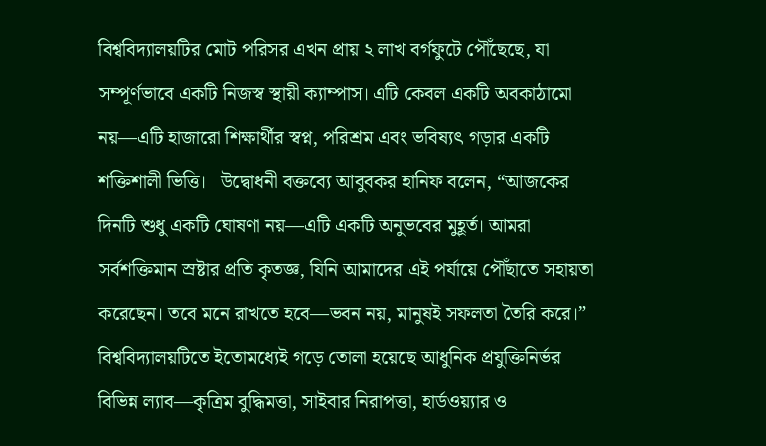বিশ্ববিদ্যালয়টির মোট পরিসর এখন প্রায় ২ লাখ বর্গফুটে পৌঁছেছে, যা সম্পূর্ণভাবে একটি নিজস্ব স্থায়ী ক্যাম্পাস। এটি কেবল একটি অবকাঠামো নয়—এটি হাজারো শিক্ষার্থীর স্বপ্ন, পরিশ্রম এবং ভবিষ্যৎ গড়ার একটি শক্তিশালী ভিত্তি।   উদ্বোধনী বক্তব্যে আবুবকর হানিফ বলেন, “আজকের দিনটি শুধু একটি ঘোষণা নয়—এটি একটি অনুভবের মুহূর্ত। আমরা সর্বশক্তিমান স্রষ্টার প্রতি কৃতজ্ঞ, যিনি আমাদের এই পর্যায়ে পৌঁছাতে সহায়তা করেছেন। তবে মনে রাখতে হবে—ভবন নয়, মানুষই সফলতা তৈরি করে।”   বিশ্ববিদ্যালয়টিতে ইতোমধ্যেই গড়ে তোলা হয়েছে আধুনিক প্রযুক্তিনির্ভর বিভিন্ন ল্যাব—কৃত্রিম বুদ্ধিমত্তা, সাইবার নিরাপত্তা, হার্ডওয়্যার ও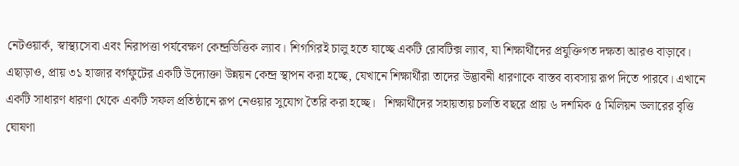নেটওয়ার্ক, স্বাস্থ্যসেবা এবং নিরাপত্তা পর্যবেক্ষণ কেন্দ্রভিত্তিক ল্যাব। শিগগিরই চালু হতে যাচ্ছে একটি রোবটিক্স ল্যাব, যা শিক্ষার্থীদের প্রযুক্তিগত দক্ষতা আরও বাড়াবে।   এছাড়াও, প্রায় ৩১ হাজার বর্গফুটের একটি উদ্যোক্তা উন্নয়ন কেন্দ্র স্থাপন করা হচ্ছে, যেখানে শিক্ষার্থীরা তাদের উদ্ভাবনী ধারণাকে বাস্তব ব্যবসায় রূপ দিতে পারবে। এখানে একটি সাধারণ ধারণা থেকে একটি সফল প্রতিষ্ঠানে রূপ নেওয়ার সুযোগ তৈরি করা হচ্ছে।   শিক্ষার্থীদের সহায়তায় চলতি বছরে প্রায় ৬ দশমিক ৫ মিলিয়ন ডলারের বৃত্তি ঘোষণা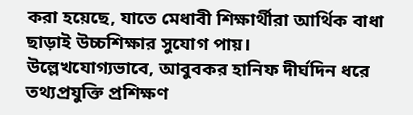করা হয়েছে, যাতে মেধাবী শিক্ষার্থীরা আর্থিক বাধা ছাড়াই উচ্চশিক্ষার সুযোগ পায়।   উল্লেখযোগ্যভাবে, আবুবকর হানিফ দীর্ঘদিন ধরে তথ্যপ্রযুক্তি প্রশিক্ষণ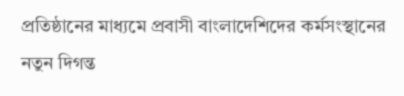প্রতিষ্ঠানের মাধ্যমে প্রবাসী বাংলাদেশিদের কর্মসংস্থানের নতুন দিগন্ত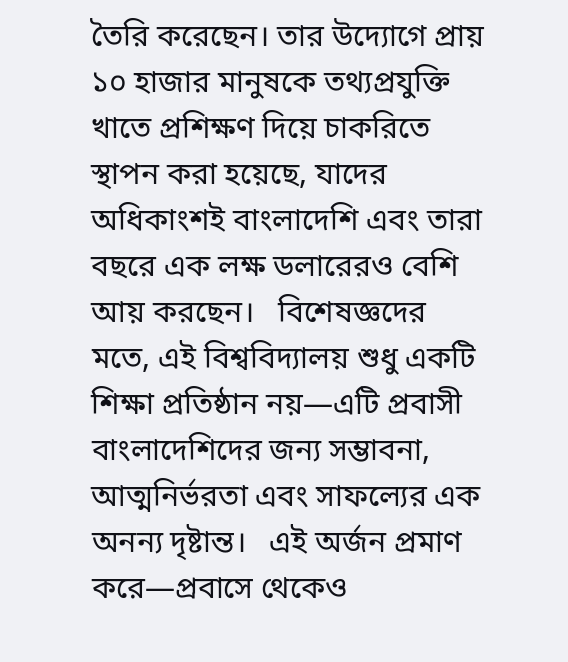তৈরি করেছেন। তার উদ্যোগে প্রায় ১০ হাজার মানুষকে তথ্যপ্রযুক্তি খাতে প্রশিক্ষণ দিয়ে চাকরিতে স্থাপন করা হয়েছে, যাদের অধিকাংশই বাংলাদেশি এবং তারা বছরে এক লক্ষ ডলারেরও বেশি আয় করছেন।   বিশেষজ্ঞদের মতে, এই বিশ্ববিদ্যালয় শুধু একটি শিক্ষা প্রতিষ্ঠান নয়—এটি প্রবাসী বাংলাদেশিদের জন্য সম্ভাবনা, আত্মনির্ভরতা এবং সাফল্যের এক অনন্য দৃষ্টান্ত।   এই অর্জন প্রমাণ করে—প্রবাসে থেকেও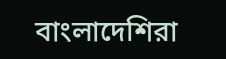বাংলাদেশিরা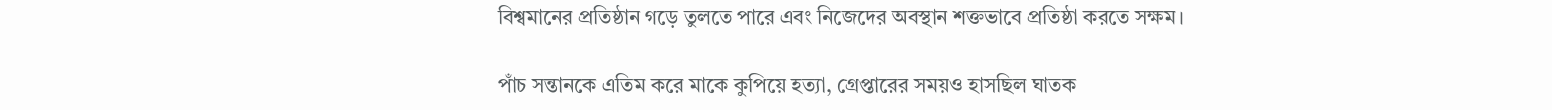বিশ্বমানের প্রতিষ্ঠান গড়ে তুলতে পারে এবং নিজেদের অবস্থান শক্তভাবে প্রতিষ্ঠা করতে সক্ষম।

পাঁচ সন্তানকে এতিম করে মাকে কুপিয়ে হত্যা, গ্রেপ্তারের সময়ও হাসছিল ঘাতক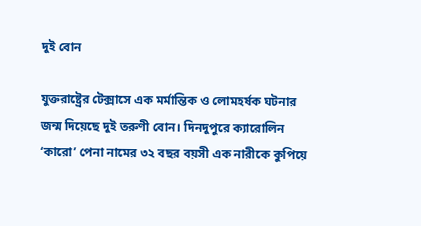দুই বোন

যুক্তরাষ্ট্রের টেক্সাসে এক মর্মান্তিক ও লোমহর্ষক ঘটনার জন্ম দিয়েছে দুই তরুণী বোন। দিনদুপুরে ক্যারোলিন ‘কারো’ পেনা নামের ৩২ বছর বয়সী এক নারীকে কুপিয়ে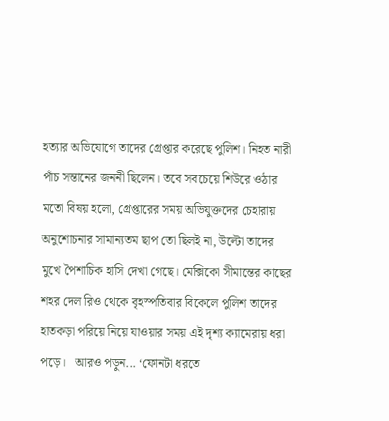হত্যার অভিযোগে তাদের গ্রেপ্তার করেছে পুলিশ। নিহত নারী পাঁচ সন্তানের জননী ছিলেন। তবে সবচেয়ে শিউরে ওঠার মতো বিষয় হলো, গ্রেপ্তারের সময় অভিযুক্তদের চেহারায় অনুশোচনার সামান্যতম ছাপ তো ছিলই না, উল্টো তাদের মুখে পৈশাচিক হাসি দেখা গেছে। মেক্সিকো সীমান্তের কাছের শহর দেল রিও থেকে বৃহস্পতিবার বিকেলে পুলিশ তাদের হাতকড়া পরিয়ে নিয়ে যাওয়ার সময় এই দৃশ্য ক্যামেরায় ধরা পড়ে।   আরও পড়ুন... ‘ফোনটা ধরতে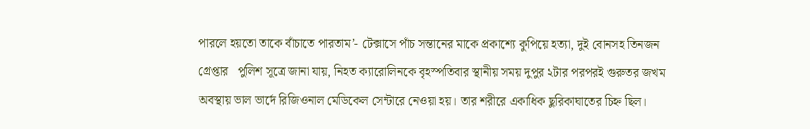পারলে হয়তো তাকে বাঁচাতে পারতাম’- টেক্সাসে পাঁচ সন্তানের মাকে প্রকাশ্যে কুপিয়ে হত্যা, দুই বোনসহ তিনজন গ্রেপ্তার   পুলিশ সূত্রে জানা যায়, নিহত ক্যারোলিনকে বৃহস্পতিবার স্থানীয় সময় দুপুর ২টার পরপরই গুরুতর জখম অবস্থায় ভাল ভার্দে রিজিওনাল মেডিকেল সেন্টারে নেওয়া হয়। তার শরীরে একাধিক ছুরিকাঘাতের চিহ্ন ছিল।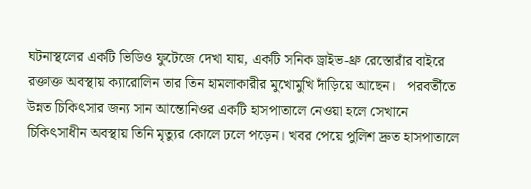ঘটনাস্থলের একটি ভিডিও ফুটেজে দেখা যায়, একটি সনিক ড্রাইভ-থ্রু রেস্তোরাঁর বাইরে রক্তাক্ত অবস্থায় ক্যারোলিন তার তিন হামলাকারীর মুখোমুখি দাঁড়িয়ে আছেন।   পরবর্তীতে উন্নত চিকিৎসার জন্য সান আন্তোনিওর একটি হাসপাতালে নেওয়া হলে সেখানে চিকিৎসাধীন অবস্থায় তিনি মৃত্যুর কোলে ঢলে পড়েন। খবর পেয়ে পুলিশ দ্রুত হাসপাতালে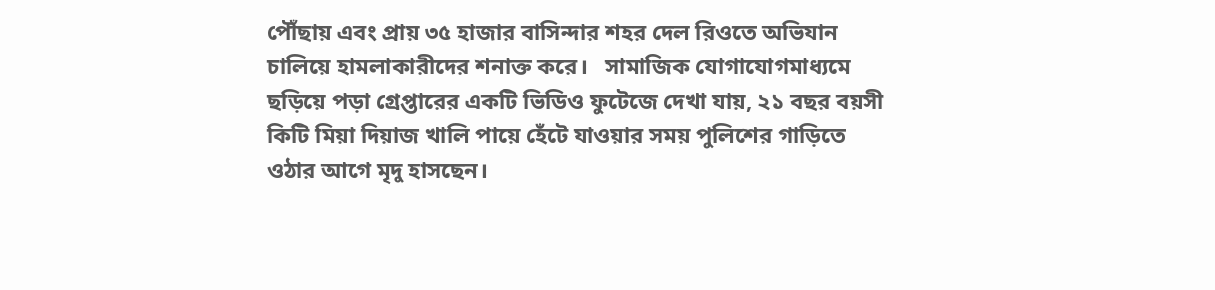পৌঁছায় এবং প্রায় ৩৫ হাজার বাসিন্দার শহর দেল রিওতে অভিযান চালিয়ে হামলাকারীদের শনাক্ত করে।   সামাজিক যোগাযোগমাধ্যমে ছড়িয়ে পড়া গ্রেপ্তারের একটি ভিডিও ফুটেজে দেখা যায়, ২১ বছর বয়সী কিটি মিয়া দিয়াজ খালি পায়ে হেঁটে যাওয়ার সময় পুলিশের গাড়িতে ওঠার আগে মৃদু হাসছেন।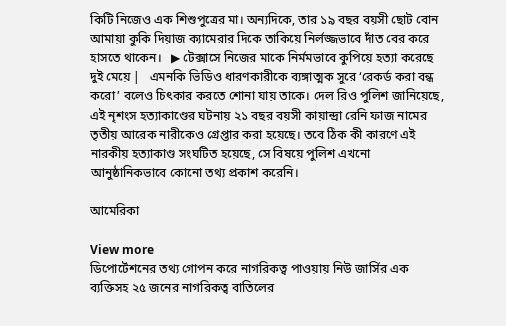কিটি নিজেও এক শিশুপুত্রের মা। অন্যদিকে, তার ১৯ বছর বয়সী ছোট বোন আমায়া কুকি দিয়াজ ক্যামেরার দিকে তাকিয়ে নির্লজ্জভাবে দাঁত বের করে হাসতে থাকেন।   ▶ টেক্সাসে নিজের মাকে নির্মমভাবে কুপিয়ে হত্যা করেছে দুই মেয়ে |   এমনকি ভিডিও ধারণকারীকে ব্যঙ্গাত্মক সুরে ‘রেকর্ড করা বন্ধ করো’ বলেও চিৎকার করতে শোনা যায় তাকে। দেল রিও পুলিশ জানিয়েছে, এই নৃশংস হত্যাকাণ্ডের ঘটনায় ২১ বছর বয়সী কায়ান্দ্রা রেনি ফাজ নামের তৃতীয় আরেক নারীকেও গ্রেপ্তার করা হয়েছে। তবে ঠিক কী কারণে এই নারকীয় হত্যাকাণ্ড সংঘটিত হয়েছে, সে বিষয়ে পুলিশ এখনো আনুষ্ঠানিকভাবে কোনো তথ্য প্রকাশ করেনি।

আমেরিকা

View more
ডিপোর্টেশনের তথ্য গোপন করে নাগরিকত্ব পাওয়ায় নিউ জার্সির এক ব্যক্তিসহ ২৫ জনের নাগরিকত্ব বাতিলের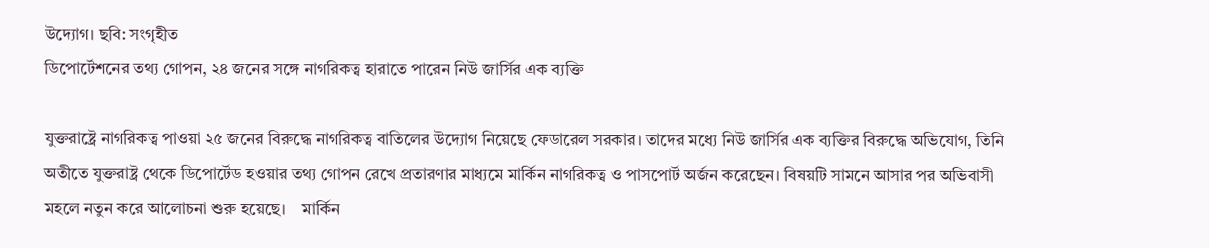উদ্যোগ। ছবি: সংগৃহীত
ডিপোর্টেশনের তথ্য গোপন, ২৪ জনের সঙ্গে নাগরিকত্ব হারাতে পারেন নিউ জার্সির এক ব্যক্তি

যুক্তরাষ্ট্রে নাগরিকত্ব পাওয়া ২৫ জনের বিরুদ্ধে নাগরিকত্ব বাতিলের উদ্যোগ নিয়েছে ফেডারেল সরকার। তাদের মধ্যে নিউ জার্সির এক ব্যক্তির বিরুদ্ধে অভিযোগ, তিনি অতীতে যুক্তরাষ্ট্র থেকে ডিপোর্টেড হওয়ার তথ্য গোপন রেখে প্রতারণার মাধ্যমে মার্কিন নাগরিকত্ব ও পাসপোর্ট অর্জন করেছেন। বিষয়টি সামনে আসার পর অভিবাসী মহলে নতুন করে আলোচনা শুরু হয়েছে।    মার্কিন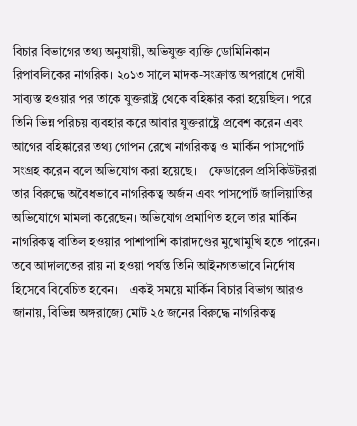বিচার বিভাগের তথ্য অনুযায়ী, অভিযুক্ত ব্যক্তি ডোমিনিকান রিপাবলিকের নাগরিক। ২০১৩ সালে মাদক-সংক্রান্ত অপরাধে দোষী সাব্যস্ত হওয়ার পর তাকে যুক্তরাষ্ট্র থেকে বহিষ্কার করা হয়েছিল। পরে তিনি ভিন্ন পরিচয় ব্যবহার করে আবার যুক্তরাষ্ট্রে প্রবেশ করেন এবং আগের বহিষ্কারের তথ্য গোপন রেখে নাগরিকত্ব ও মার্কিন পাসপোর্ট সংগ্রহ করেন বলে অভিযোগ করা হয়েছে।    ফেডারেল প্রসিকিউটররা তার বিরুদ্ধে অবৈধভাবে নাগরিকত্ব অর্জন এবং পাসপোর্ট জালিয়াতির অভিযোগে মামলা করেছেন। অভিযোগ প্রমাণিত হলে তার মার্কিন নাগরিকত্ব বাতিল হওয়ার পাশাপাশি কারাদণ্ডের মুখোমুখি হতে পারেন। তবে আদালতের রায় না হওয়া পর্যন্ত তিনি আইনগতভাবে নির্দোষ হিসেবে বিবেচিত হবেন।    একই সময়ে মার্কিন বিচার বিভাগ আরও জানায়, বিভিন্ন অঙ্গরাজ্যে মোট ২৫ জনের বিরুদ্ধে নাগরিকত্ব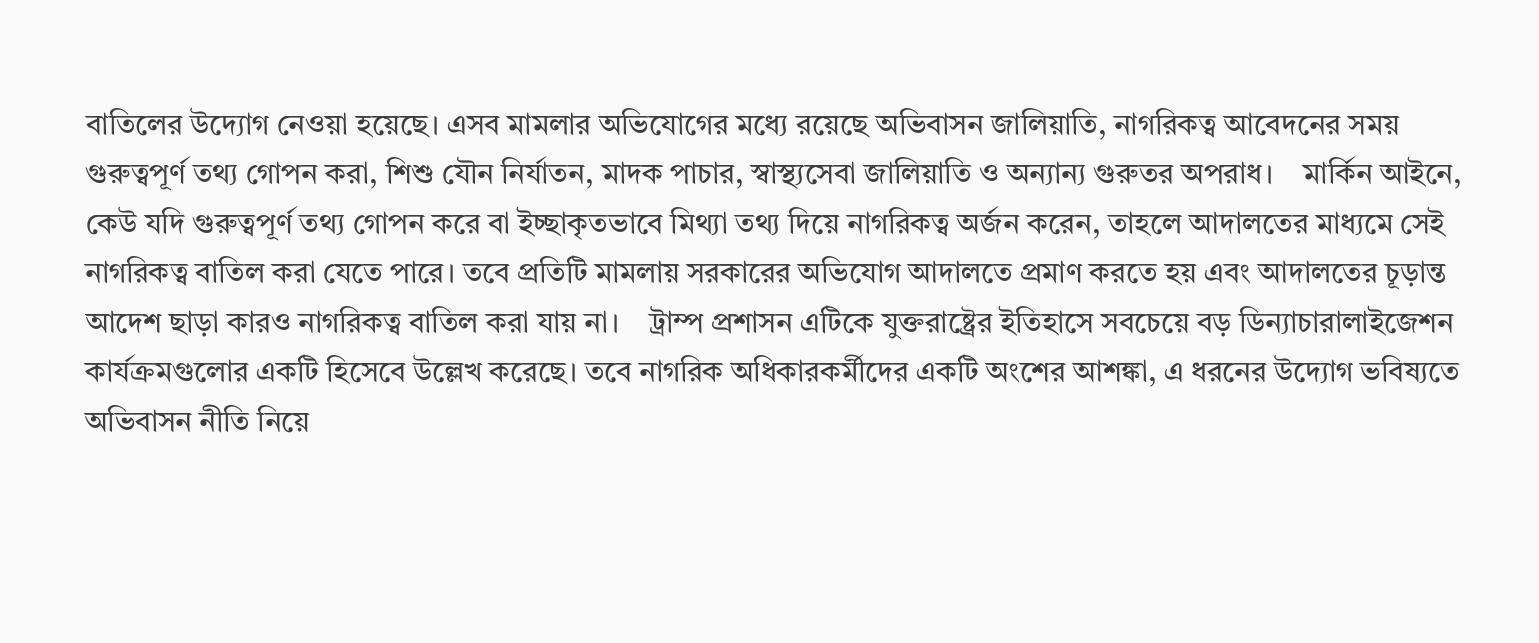বাতিলের উদ্যোগ নেওয়া হয়েছে। এসব মামলার অভিযোগের মধ্যে রয়েছে অভিবাসন জালিয়াতি, নাগরিকত্ব আবেদনের সময় গুরুত্বপূর্ণ তথ্য গোপন করা, শিশু যৌন নির্যাতন, মাদক পাচার, স্বাস্থ্যসেবা জালিয়াতি ও অন্যান্য গুরুতর অপরাধ।    মার্কিন আইনে, কেউ যদি গুরুত্বপূর্ণ তথ্য গোপন করে বা ইচ্ছাকৃতভাবে মিথ্যা তথ্য দিয়ে নাগরিকত্ব অর্জন করেন, তাহলে আদালতের মাধ্যমে সেই নাগরিকত্ব বাতিল করা যেতে পারে। তবে প্রতিটি মামলায় সরকারের অভিযোগ আদালতে প্রমাণ করতে হয় এবং আদালতের চূড়ান্ত আদেশ ছাড়া কারও নাগরিকত্ব বাতিল করা যায় না।    ট্রাম্প প্রশাসন এটিকে যুক্তরাষ্ট্রের ইতিহাসে সবচেয়ে বড় ডিন্যাচারালাইজেশন কার্যক্রমগুলোর একটি হিসেবে উল্লেখ করেছে। তবে নাগরিক অধিকারকর্মীদের একটি অংশের আশঙ্কা, এ ধরনের উদ্যোগ ভবিষ্যতে অভিবাসন নীতি নিয়ে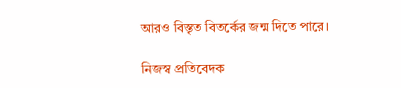আরও বিস্তৃত বিতর্কের জন্ম দিতে পারে।

নিজস্ব প্রতিবেদক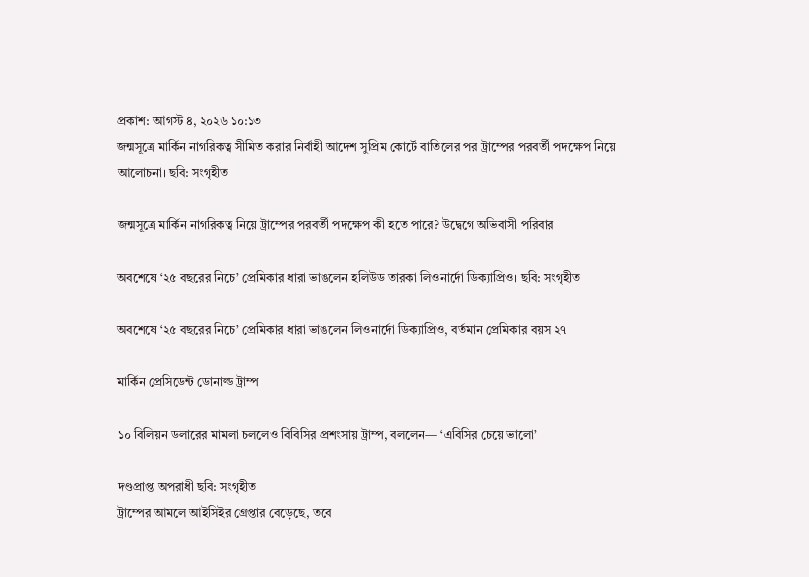প্রকাশ: আগস্ট ৪, ২০২৬ ১০:১৩
জন্মসূত্রে মার্কিন নাগরিকত্ব সীমিত করার নির্বাহী আদেশ সুপ্রিম কোর্টে বাতিলের পর ট্রাম্পের পরবর্তী পদক্ষেপ নিয়ে আলোচনা। ছবি: সংগৃহীত

জন্মসূত্রে মার্কিন নাগরিকত্ব নিয়ে ট্রাম্পের পরবর্তী পদক্ষেপ কী হতে পারে? উদ্বেগে অভিবাসী পরিবার

অবশেষে ‘২৫ বছরের নিচে’ প্রেমিকার ধারা ভাঙলেন হলিউড তারকা লিওনার্দো ডিক্যাপ্রিও। ছবি: সংগৃহীত

অবশেষে ‘২৫ বছরের নিচে’ প্রেমিকার ধারা ভাঙলেন লিওনার্দো ডিক্যাপ্রিও, বর্তমান প্রেমিকার বয়স ২৭

মার্কিন প্রেসিডেন্ট ডোনাল্ড ট্রাম্প

১০ বিলিয়ন ডলারের মামলা চললেও বিবিসির প্রশংসায় ট্রাম্প, বললেন— ‘এবিসির চেয়ে ভালো’

দণ্ডপ্রাপ্ত অপরাধী ছবি: সংগৃহীত
ট্রাম্পের আমলে আইসিইর গ্রেপ্তার বেড়েছে, তবে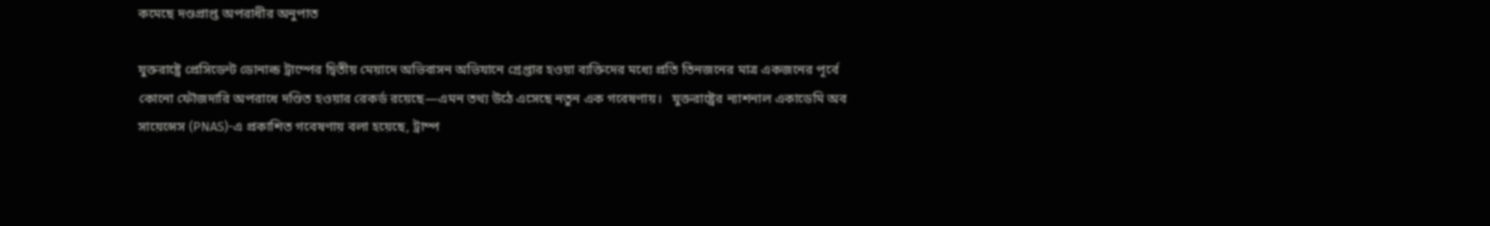কমেছে দণ্ডপ্রাপ্ত অপরাধীর অনুপাত

যুক্তরাষ্ট্রে প্রেসিডেন্ট ডোনাল্ড ট্রাম্পের দ্বিতীয় মেয়াদে অভিবাসন অভিযানে গ্রেপ্তার হওয়া ব্যক্তিদের মধ্যে প্রতি তিনজনের মাত্র একজনের পূর্বে কোনো ফৌজদারি অপরাধে দণ্ডিত হওয়ার রেকর্ড রয়েছে—এমন তথ্য উঠে এসেছে নতুন এক গবেষণায়।   যুক্তরাষ্ট্রের ন্যাশনাল একাডেমি অব সায়েন্সেস (PNAS)-এ প্রকাশিত গবেষণায় বলা হয়েছে, ট্রাম্প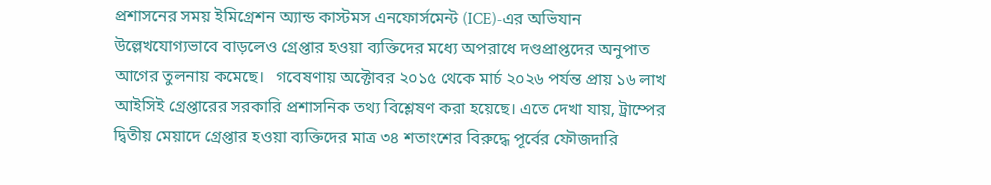প্রশাসনের সময় ইমিগ্রেশন অ্যান্ড কাস্টমস এনফোর্সমেন্ট (ICE)-এর অভিযান উল্লেখযোগ্যভাবে বাড়লেও গ্রেপ্তার হওয়া ব্যক্তিদের মধ্যে অপরাধে দণ্ডপ্রাপ্তদের অনুপাত আগের তুলনায় কমেছে।   গবেষণায় অক্টোবর ২০১৫ থেকে মার্চ ২০২৬ পর্যন্ত প্রায় ১৬ লাখ আইসিই গ্রেপ্তারের সরকারি প্রশাসনিক তথ্য বিশ্লেষণ করা হয়েছে। এতে দেখা যায়, ট্রাম্পের দ্বিতীয় মেয়াদে গ্রেপ্তার হওয়া ব্যক্তিদের মাত্র ৩৪ শতাংশের বিরুদ্ধে পূর্বের ফৌজদারি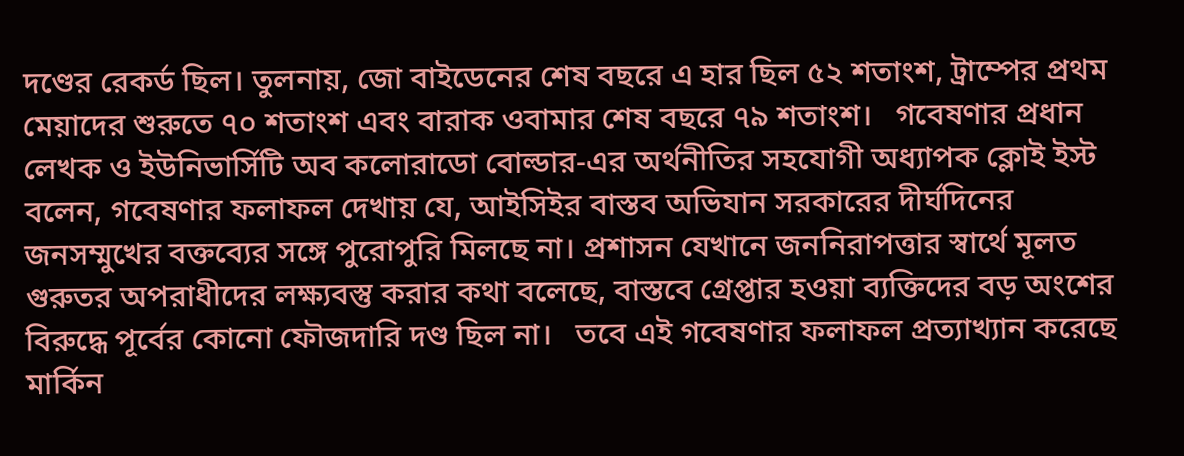দণ্ডের রেকর্ড ছিল। তুলনায়, জো বাইডেনের শেষ বছরে এ হার ছিল ৫২ শতাংশ, ট্রাম্পের প্রথম মেয়াদের শুরুতে ৭০ শতাংশ এবং বারাক ওবামার শেষ বছরে ৭৯ শতাংশ।   গবেষণার প্রধান লেখক ও ইউনিভার্সিটি অব কলোরাডো বোল্ডার-এর অর্থনীতির সহযোগী অধ্যাপক ক্লোই ইস্ট বলেন, গবেষণার ফলাফল দেখায় যে, আইসিইর বাস্তব অভিযান সরকারের দীর্ঘদিনের জনসম্মুখের বক্তব্যের সঙ্গে পুরোপুরি মিলছে না। প্রশাসন যেখানে জননিরাপত্তার স্বার্থে মূলত গুরুতর অপরাধীদের লক্ষ্যবস্তু করার কথা বলেছে, বাস্তবে গ্রেপ্তার হওয়া ব্যক্তিদের বড় অংশের বিরুদ্ধে পূর্বের কোনো ফৌজদারি দণ্ড ছিল না।   তবে এই গবেষণার ফলাফল প্রত্যাখ্যান করেছে মার্কিন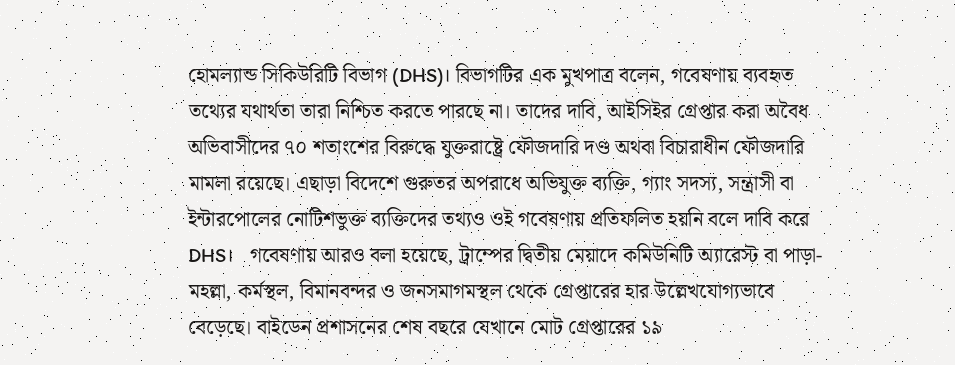হোমল্যান্ড সিকিউরিটি বিভাগ (DHS)। বিভাগটির এক মুখপাত্র বলেন, গবেষণায় ব্যবহৃত তথ্যের যথার্থতা তারা নিশ্চিত করতে পারছে না। তাদের দাবি, আইসিইর গ্রেপ্তার করা অবৈধ অভিবাসীদের ৭০ শতাংশের বিরুদ্ধে যুক্তরাষ্ট্রে ফৌজদারি দণ্ড অথবা বিচারাধীন ফৌজদারি মামলা রয়েছে। এছাড়া বিদেশে গুরুতর অপরাধে অভিযুক্ত ব্যক্তি, গ্যাং সদস্য, সন্ত্রাসী বা ইন্টারপোলের নোটিশভুক্ত ব্যক্তিদের তথ্যও ওই গবেষণায় প্রতিফলিত হয়নি বলে দাবি করে DHS।   গবেষণায় আরও বলা হয়েছে, ট্রাম্পের দ্বিতীয় মেয়াদে কমিউনিটি অ্যারেস্ট বা পাড়া-মহল্লা, কর্মস্থল, বিমানবন্দর ও জনসমাগমস্থল থেকে গ্রেপ্তারের হার উল্লেখযোগ্যভাবে বেড়েছে। বাইডেন প্রশাসনের শেষ বছরে যেখানে মোট গ্রেপ্তারের ১৯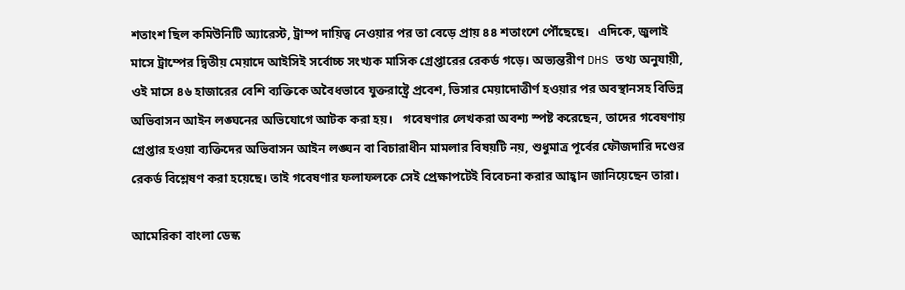শতাংশ ছিল কমিউনিটি অ্যারেস্ট, ট্রাম্প দায়িত্ব নেওয়ার পর তা বেড়ে প্রায় ৪৪ শতাংশে পৌঁছেছে।   এদিকে, জুলাই মাসে ট্রাম্পের দ্বিতীয় মেয়াদে আইসিই সর্বোচ্চ সংখ্যক মাসিক গ্রেপ্তারের রেকর্ড গড়ে। অভ্যন্তরীণ DHS তথ্য অনুযায়ী, ওই মাসে ৪৬ হাজারের বেশি ব্যক্তিকে অবৈধভাবে যুক্তরাষ্ট্রে প্রবেশ, ভিসার মেয়াদোত্তীর্ণ হওয়ার পর অবস্থানসহ বিভিন্ন অভিবাসন আইন লঙ্ঘনের অভিযোগে আটক করা হয়।   গবেষণার লেখকরা অবশ্য স্পষ্ট করেছেন, তাদের গবেষণায় গ্রেপ্তার হওয়া ব্যক্তিদের অভিবাসন আইন লঙ্ঘন বা বিচারাধীন মামলার বিষয়টি নয়, শুধুমাত্র পূর্বের ফৌজদারি দণ্ডের রেকর্ড বিশ্লেষণ করা হয়েছে। তাই গবেষণার ফলাফলকে সেই প্রেক্ষাপটেই বিবেচনা করার আহ্বান জানিয়েছেন তারা।

আমেরিকা বাংলা ডেস্ক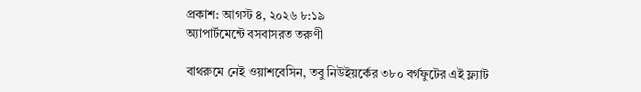প্রকাশ: আগস্ট ৪, ২০২৬ ৮:১৯
অ্যাপার্টমেন্টে বসবাসরত তরুণী

বাথরুমে নেই ওয়াশবেসিন, তবু নিউইয়র্কের ৩৮০ বর্গফুটের এই ফ্ল্যাট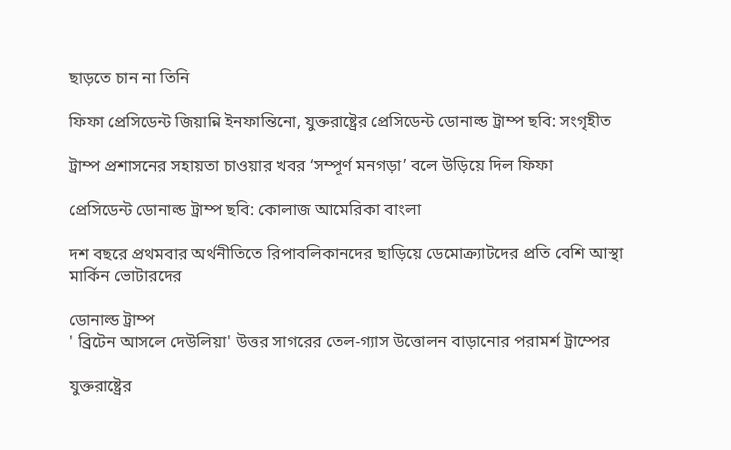ছাড়তে চান না তিনি

ফিফা প্রেসিডেন্ট জিয়ান্নি ইনফান্তিনো, যুক্তরাষ্ট্রের প্রেসিডেন্ট ডোনাল্ড ট্রাম্প ছবি: সংগৃহীত

ট্রাম্প প্রশাসনের সহায়তা চাওয়ার খবর ‘সম্পূর্ণ মনগড়া’ বলে উড়িয়ে দিল ফিফা

প্রেসিডেন্ট ডোনাল্ড ট্রাম্প ছবি: কোলাজ আমেরিকা বাংলা

দশ বছরে প্রথমবার অর্থনীতিতে রিপাবলিকানদের ছাড়িয়ে ডেমোক্র্যাটদের প্রতি বেশি আস্থা মার্কিন ভোটারদের

ডোনাল্ড ট্রাম্প
' ব্রিটেন আসলে দেউলিয়া' উত্তর সাগরের তেল-গ্যাস উত্তোলন বাড়ানোর পরামর্শ ট্রাম্পের

যুক্তরাষ্ট্রের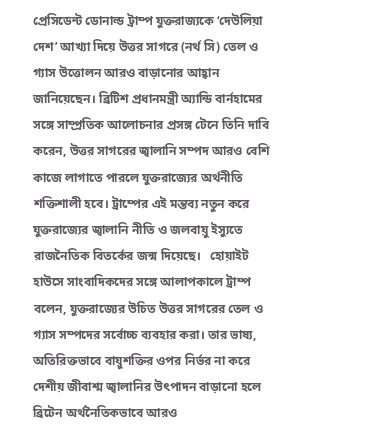প্রেসিডেন্ট ডোনাল্ড ট্রাম্প যুক্তরাজ্যকে ‘দেউলিয়া দেশ’ আখ্যা দিয়ে উত্তর সাগরে (নর্থ সি) তেল ও গ্যাস উত্তোলন আরও বাড়ানোর আহ্বান জানিয়েছেন। ব্রিটিশ প্রধানমন্ত্রী অ্যান্ডি বার্নহামের সঙ্গে সাম্প্রতিক আলোচনার প্রসঙ্গ টেনে তিনি দাবি করেন, উত্তর সাগরের জ্বালানি সম্পদ আরও বেশি কাজে লাগাতে পারলে যুক্তরাজ্যের অর্থনীতি শক্তিশালী হবে। ট্রাম্পের এই মন্তব্য নতুন করে যুক্তরাজ্যের জ্বালানি নীতি ও জলবায়ু ইস্যুতে রাজনৈতিক বিতর্কের জন্ম দিয়েছে।   হোয়াইট হাউসে সাংবাদিকদের সঙ্গে আলাপকালে ট্রাম্প বলেন, যুক্তরাজ্যের উচিত উত্তর সাগরের তেল ও গ্যাস সম্পদের সর্বোচ্চ ব্যবহার করা। তার ভাষ্য, অতিরিক্তভাবে বায়ুশক্তির ওপর নির্ভর না করে দেশীয় জীবাশ্ম জ্বালানির উৎপাদন বাড়ানো হলে ব্রিটেন অর্থনৈতিকভাবে আরও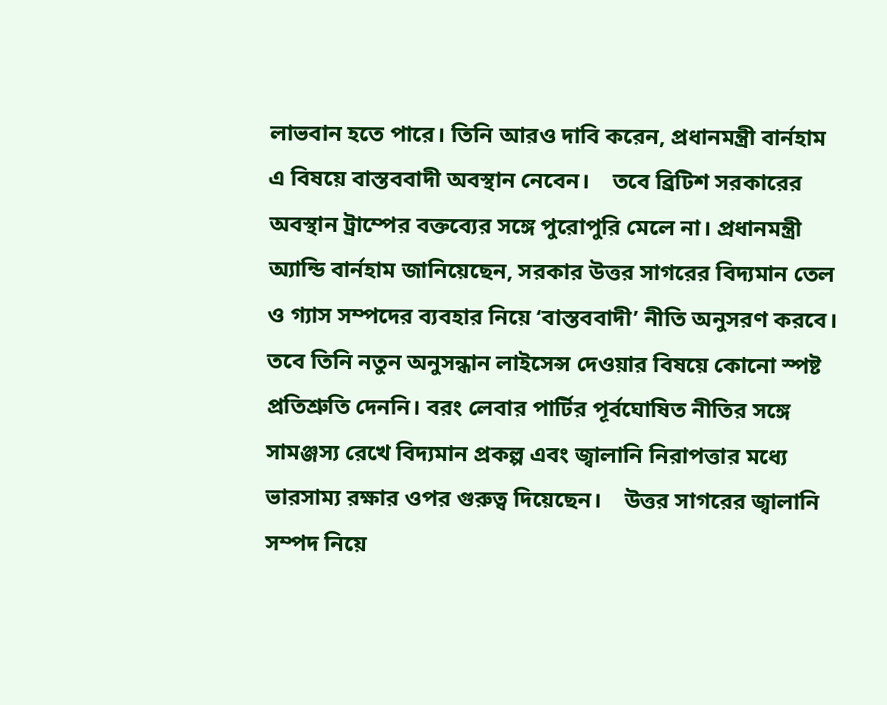লাভবান হতে পারে। তিনি আরও দাবি করেন, প্রধানমন্ত্রী বার্নহাম এ বিষয়ে বাস্তববাদী অবস্থান নেবেন।    তবে ব্রিটিশ সরকারের অবস্থান ট্রাম্পের বক্তব্যের সঙ্গে পুরোপুরি মেলে না। প্রধানমন্ত্রী অ্যান্ডি বার্নহাম জানিয়েছেন, সরকার উত্তর সাগরের বিদ্যমান তেল ও গ্যাস সম্পদের ব্যবহার নিয়ে ‘বাস্তববাদী’ নীতি অনুসরণ করবে। তবে তিনি নতুন অনুসন্ধান লাইসেন্স দেওয়ার বিষয়ে কোনো স্পষ্ট প্রতিশ্রুতি দেননি। বরং লেবার পার্টির পূর্বঘোষিত নীতির সঙ্গে সামঞ্জস্য রেখে বিদ্যমান প্রকল্প এবং জ্বালানি নিরাপত্তার মধ্যে ভারসাম্য রক্ষার ওপর গুরুত্ব দিয়েছেন।    উত্তর সাগরের জ্বালানি সম্পদ নিয়ে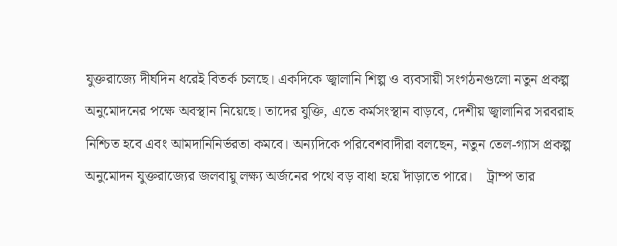যুক্তরাজ্যে দীর্ঘদিন ধরেই বিতর্ক চলছে। একদিকে জ্বালানি শিল্প ও ব্যবসায়ী সংগঠনগুলো নতুন প্রকল্প অনুমোদনের পক্ষে অবস্থান নিয়েছে। তাদের যুক্তি, এতে কর্মসংস্থান বাড়বে, দেশীয় জ্বালানির সরবরাহ নিশ্চিত হবে এবং আমদানিনির্ভরতা কমবে। অন্যদিকে পরিবেশবাদীরা বলছেন, নতুন তেল-গ্যাস প্রকল্প অনুমোদন যুক্তরাজ্যের জলবায়ু লক্ষ্য অর্জনের পথে বড় বাধা হয়ে দাঁড়াতে পারে।    ট্রাম্প তার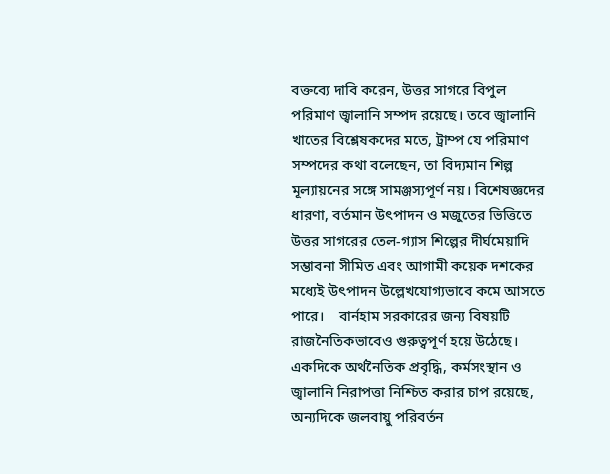বক্তব্যে দাবি করেন, উত্তর সাগরে বিপুল পরিমাণ জ্বালানি সম্পদ রয়েছে। তবে জ্বালানি খাতের বিশ্লেষকদের মতে, ট্রাম্প যে পরিমাণ সম্পদের কথা বলেছেন, তা বিদ্যমান শিল্প মূল্যায়নের সঙ্গে সামঞ্জস্যপূর্ণ নয়। বিশেষজ্ঞদের ধারণা, বর্তমান উৎপাদন ও মজুতের ভিত্তিতে উত্তর সাগরের তেল-গ্যাস শিল্পের দীর্ঘমেয়াদি সম্ভাবনা সীমিত এবং আগামী কয়েক দশকের মধ্যেই উৎপাদন উল্লেখযোগ্যভাবে কমে আসতে পারে।    বার্নহাম সরকারের জন্য বিষয়টি রাজনৈতিকভাবেও গুরুত্বপূর্ণ হয়ে উঠেছে। একদিকে অর্থনৈতিক প্রবৃদ্ধি, কর্মসংস্থান ও জ্বালানি নিরাপত্তা নিশ্চিত করার চাপ রয়েছে, অন্যদিকে জলবায়ু পরিবর্তন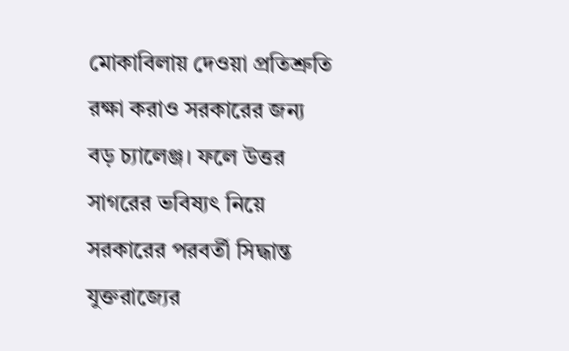মোকাবিলায় দেওয়া প্রতিশ্রুতি রক্ষা করাও সরকারের জন্য বড় চ্যালেঞ্জ। ফলে উত্তর সাগরের ভবিষ্যৎ নিয়ে সরকারের পরবর্তী সিদ্ধান্ত যুক্তরাজ্যের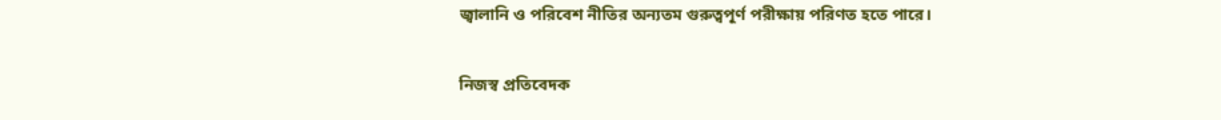জ্বালানি ও পরিবেশ নীতির অন্যতম গুরুত্বপূর্ণ পরীক্ষায় পরিণত হতে পারে।

নিজস্ব প্রতিবেদক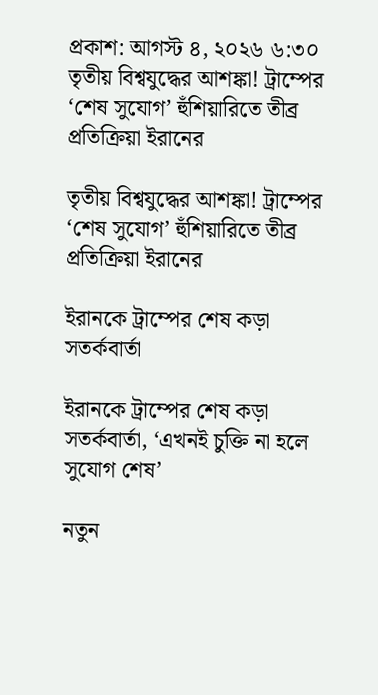প্রকাশ: আগস্ট ৪, ২০২৬ ৬:৩০
তৃতীয় বিশ্বযুদ্ধের আশঙ্কা! ট্রাম্পের ‘শেষ সুযোগ’ হুঁশিয়ারিতে তীব্র প্রতিক্রিয়া ইরানের

তৃতীয় বিশ্বযুদ্ধের আশঙ্কা! ট্রাম্পের ‘শেষ সুযোগ’ হুঁশিয়ারিতে তীব্র প্রতিক্রিয়া ইরানের

ইরানকে ট্রাম্পের শেষ কড়া সতর্কবার্তা

ইরানকে ট্রাম্পের শেষ কড়া সতর্কবার্তা, ‘এখনই চুক্তি না হলে সুযোগ শেষ’

নতুন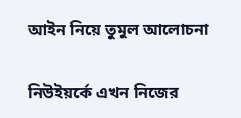আইন নিয়ে তুমুল আলোচনা

নিউইয়র্কে এখন নিজের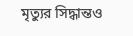মৃত্যুর সিদ্ধান্তও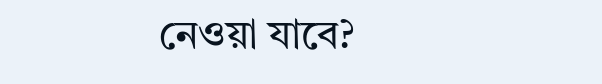নেওয়া যাবে?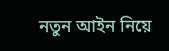নতুন আইন নিয়ে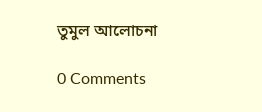তুমুল আলোচনা

0 Comments